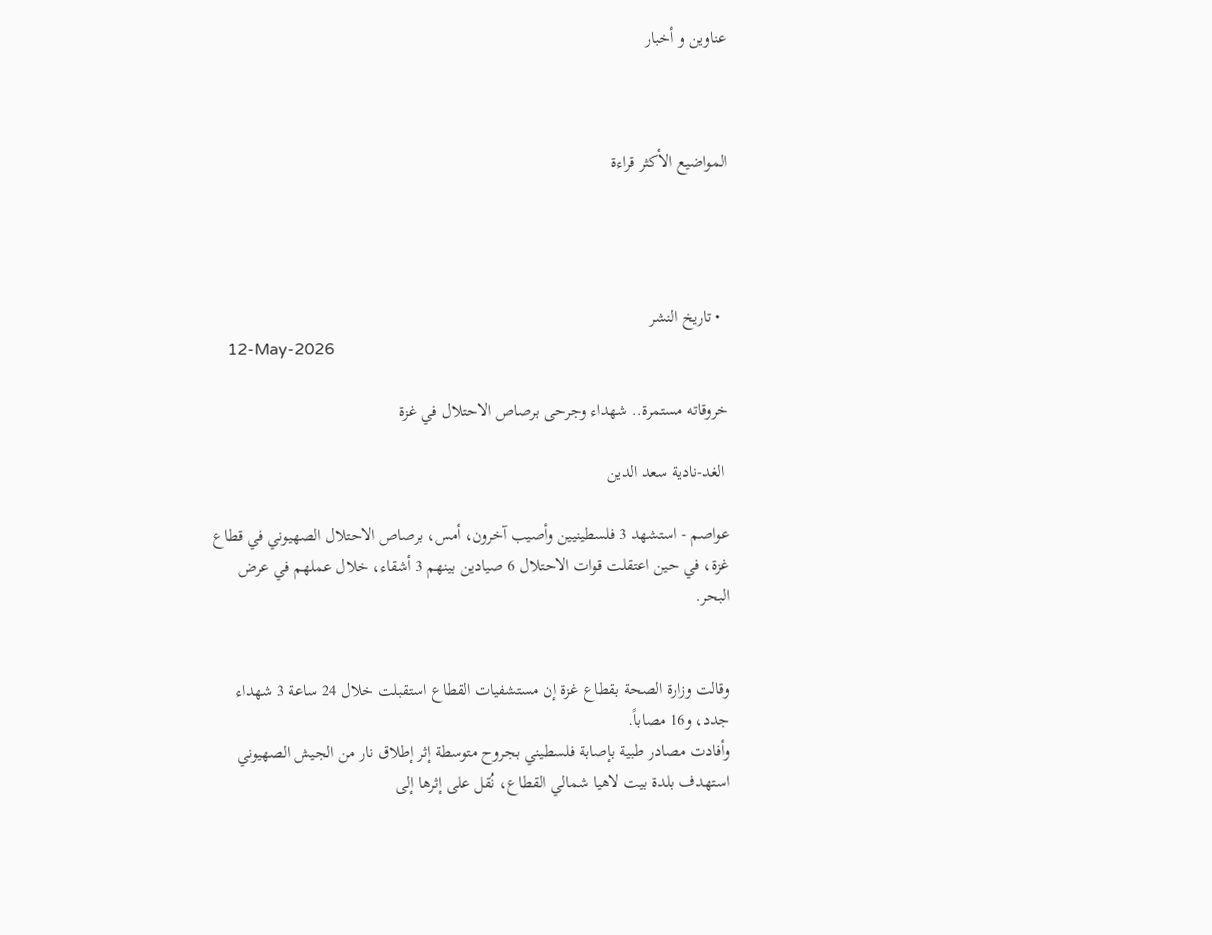عناوين و أخبار



المواضيع الأكثر قراءة




  • تاريخ النشر
    12-May-2026

خروقاته مستمرة.. شهداء وجرحى برصاص الاحتلال في غزة

 الغد-نادية سعد الدين

عواصم - استشهد 3 فلسطينيين وأصيب آخرون، أمس، برصاص الاحتلال الصهيوني في قطاع غزة، في حين اعتقلت قوات الاحتلال 6 صيادين بينهم 3 أشقاء، خلال عملهم في عرض البحر.


وقالت وزارة الصحة بقطاع غزة إن مستشفيات القطاع استقبلت خلال 24 ساعة 3 شهداء جدد، و16 مصاباً.
وأفادت مصادر طبية بإصابة فلسطيني بجروح متوسطة إثر إطلاق نار من الجيش الصهيوني استهدف بلدة بيت لاهيا شمالي القطاع، نُقل على إثرها إلى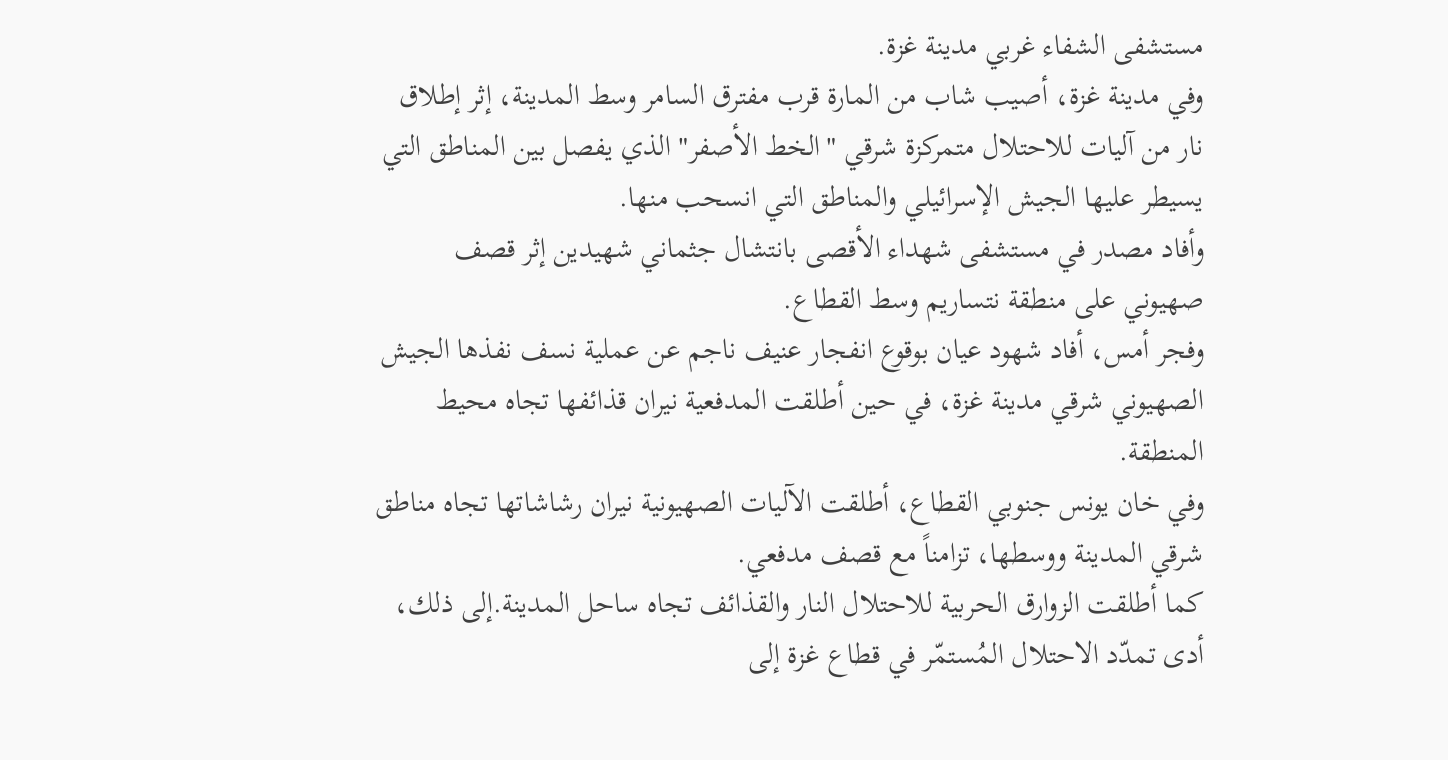مستشفى الشفاء غربي مدينة غزة.
وفي مدينة غزة، أصيب شاب من المارة قرب مفترق السامر وسط المدينة، إثر إطلاق نار من آليات للاحتلال متمركزة شرقي "الخط الأصفر" الذي يفصل بين المناطق التي يسيطر عليها الجيش الإسرائيلي والمناطق التي انسحب منها.
وأفاد مصدر في مستشفى شهداء الأقصى بانتشال جثماني شهيدين إثر قصف صهيوني على منطقة نتساريم وسط القطاع.
وفجر أمس، أفاد شهود عيان بوقوع انفجار عنيف ناجم عن عملية نسف نفذها الجيش الصهيوني شرقي مدينة غزة، في حين أطلقت المدفعية نيران قذائفها تجاه محيط المنطقة.
وفي خان يونس جنوبي القطاع، أطلقت الآليات الصهيونية نيران رشاشاتها تجاه مناطق شرقي المدينة ووسطها، تزامناً مع قصف مدفعي.
كما أطلقت الزوارق الحربية للاحتلال النار والقذائف تجاه ساحل المدينة.إلى ذلك، أدى تمدّد الاحتلال المُستمّر في قطاع غزة إلى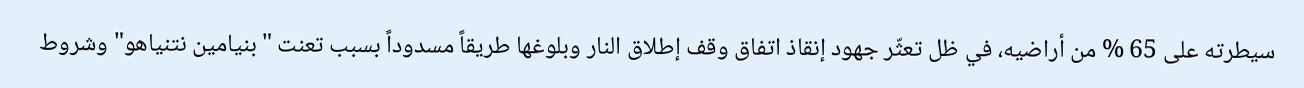سيطرته على 65 % من أراضيه، في ظل تعثّر جهود إنقاذ اتفاق وقف إطلاق النار وبلوغها طريقاً مسدوداً بسبب تعنت "بنيامين نتنياهو" وشروط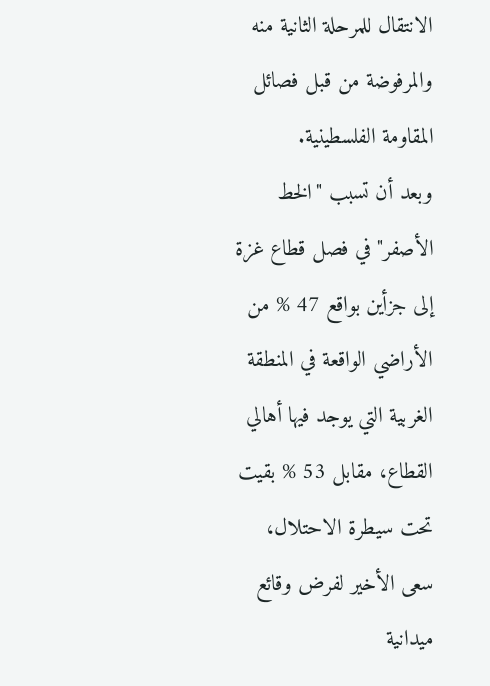الانتقال للمرحلة الثانية منه والمرفوضة من قبل فصائل المقاومة الفلسطينية.
وبعد أن تسبب "الخط الأصفر" في فصل قطاع غزة إلى جزأين بواقع 47 % من الأراضي الواقعة في المنطقة الغربية التي يوجد فيها أهالي القطاع، مقابل 53 % بقيت تحت سيطرة الاحتلال، سعى الأخير لفرض وقائع ميدانية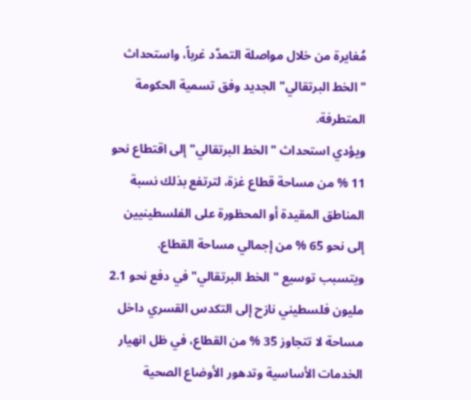مُغايرة من خلال مواصلة التمدّد غرباً، واستحداث "الخط البرتقالي" الجديد وفق تسمية الحكومة المتطرفة.
ويؤدي استحداث "الخط البرتقالي" إلى اقتطاع نحو 11 % من مساحة قطاع غزة، لترتفع بذلك نسبة المناطق المقيدة أو المحظورة على الفلسطينيين إلى نحو 65 % من إجمالي مساحة القطاع.
ويتسبب توسيع "الخط البرتقالي" في دفع نحو 2.1 مليون فلسطيني نازح إلى التكدس القسري داخل مساحة لا تتجاوز 35 % من القطاع، في ظل انهيار الخدمات الأساسية وتدهور الأوضاع الصحية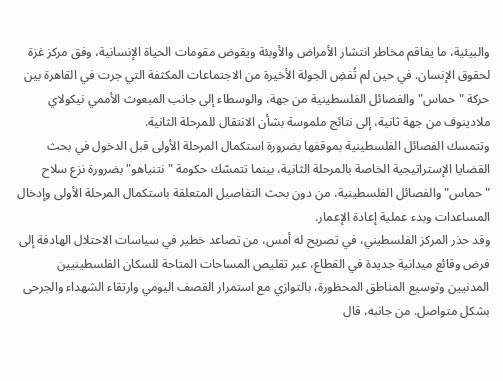والبيئية، ما يفاقم مخاطر انتشار الأمراض والأوبئة ويقوض مقومات الحياة الإنسانية، وفق مركز غزة لحقوق الإنسان. في حين لم تُفضِ الجولة الأخيرة من الاجتماعات المكثفة التي جرت في القاهرة بين حركة "حماس" والفصائل الفلسطينية من جهة، والوسطاء إلى جانب المبعوث الأممي نيكولاي ملادينوف من جهة ثانية، إلى نتائج ملموسة بشأن الانتقال للمرحلة الثانية.
وتتمسك الفصائل الفلسطينية بموقفها بضرورة استكمال المرحلة الأولى قبل الدخول في بحث القضايا الإستراتيجية الخاصة بالمرحلة الثانية، بينما تتمسّك حكومة "نتنياهو" بضرورة نزع سلاح "حماس" والفصائل الفلسطينية، من دون بحث التفاصيل المتعلقة باستكمال المرحلة الأولى وإدخال المساعدات وبدء عملية إعادة الإعمار.
وقد حذر المركز الفلسطيني، في تصريح له أمس، من تصاعد خطير في سياسات الاحتلال الهادفة إلى فرض وقائع ميدانية جديدة في القطاع، عبر تقليص المساحات المتاحة للسكان الفلسطينيين المدنيين وتوسيع المناطق المحظورة، بالتوازي مع استمرار القصف اليومي وارتقاء الشهداء والجرحى بشكل متواصل. من جانبه، قال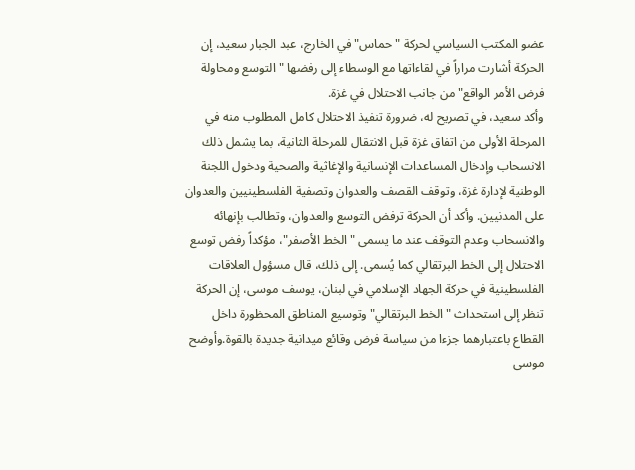عضو المكتب السياسي لحركة "حماس" في الخارج، عبد الجبار سعيد، إن الحركة أشارت مراراً في لقاءاتها مع الوسطاء إلى رفضها "التوسع ومحاولة فرض الأمر الواقع" من جانب الاحتلال في غزة.
وأكد سعيد، في تصريح له، ضرورة تنفيذ الاحتلال كامل المطلوب منه في المرحلة الأولى من اتفاق غزة قبل الانتقال للمرحلة الثانية، بما يشمل ذلك الانسحاب وإدخال المساعدات الإنسانية والإغاثية والصحية ودخول اللجنة الوطنية لإدارة غزة، وتوقف القصف والعدوان وتصفية الفلسطينيين والعدوان على المدنيين. وأكد أن الحركة ترفض التوسع والعدوان، وتطالب بإنهائه والانسحاب وعدم التوقف عند ما يسمى "الخط الأصفر"، مؤكداً رفض توسع الاحتلال إلى الخط البرتقالي كما يُسمى. إلى ذلك، قال مسؤول العلاقات الفلسطينية في حركة الجهاد الإسلامي في لبنان، يوسف موسى، إن الحركة تنظر إلى استحداث "الخط البرتقالي" وتوسيع المناطق المحظورة داخل القطاع باعتبارهما جزءا من سياسة فرض وقائع ميدانية جديدة بالقوة.وأوضح موسى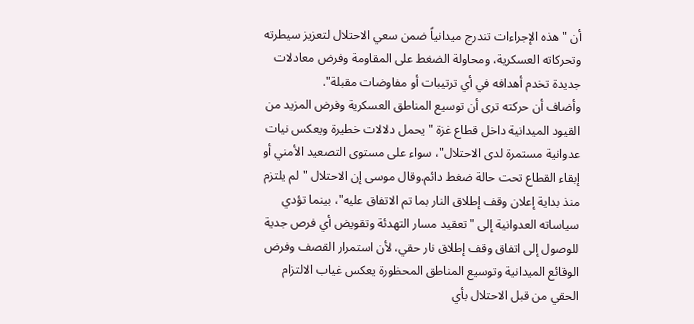أن "هذه الإجراءات تندرج ميدانياً ضمن سعي الاحتلال لتعزيز سيطرته وتحركاته العسكرية، ومحاولة الضغط على المقاومة وفرض معادلات جديدة تخدم أهدافه في أي ترتيبات أو مفاوضات مقبلة".
وأضاف أن حركته ترى أن توسيع المناطق العسكرية وفرض المزيد من القيود الميدانية داخل قطاع غزة "يحمل دلالات خطيرة ويعكس نيات عدوانية مستمرة لدى الاحتلال"، سواء على مستوى التصعيد الأمني أو إبقاء القطاع تحت حالة ضغط دائم.وقال موسى إن الاحتلال "لم يلتزم منذ بداية إعلان وقف إطلاق النار بما تم الاتفاق عليه"، بينما تؤدي سياساته العدوانية إلى "تعقيد مسار التهدئة وتقويض أي فرص جدية للوصول إلى اتفاق وقف إطلاق نار حقي، لأن استمرار القصف وفرض الوقائع الميدانية وتوسيع المناطق المحظورة يعكس غياب الالتزام الحقي من قبل الاحتلال بأي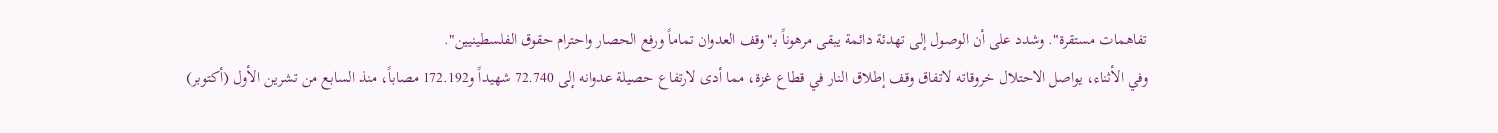تفاهمات مستقرة". وشدد على أن الوصول إلى تهدئة دائمة يبقى مرهوناً بـ"وقف العدوان تماماً ورفع الحصار واحترام حقوق الفلسطينيين".
وفي الأثناء، يواصل الاحتلال خروقاته لاتفاق وقف إطلاق النار في قطاع غزة، مما أدى لارتفاع حصيلة عدوانه إلى 72.740 شهيداً و172.192 مصاباً، منذ السابع من تشرين الأول (أكتوبر)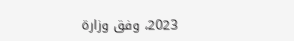2023، وفق وزارة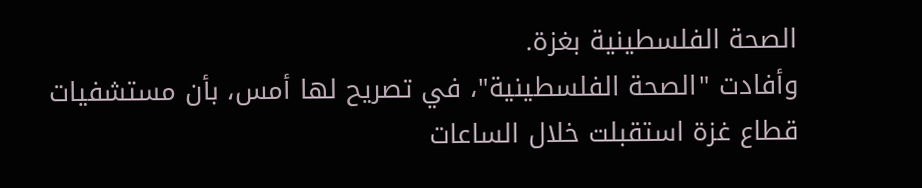الصحة الفلسطينية بغزة.
وأفادت "الصحة الفلسطينية"، في تصريح لها أمس، بأن مستشفيات قطاع غزة استقبلت خلال الساعات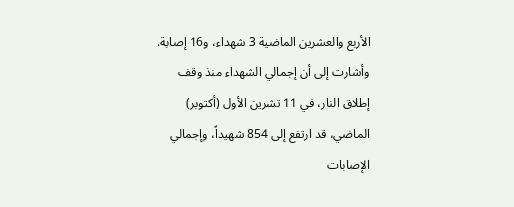الأربع والعشرين الماضية 3 شهداء، و16 إصابة.
وأشارت إلى أن إجمالي الشهداء منذ وقف إطلاق النار، في 11 تشرين الأول (أكتوبر) الماضي، قد ارتفع إلى 854 شهيداً، وإجمالي الإصابات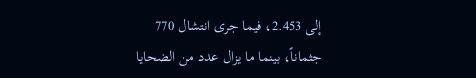إلى 2.453، فيما جرى انتشال 770 جثماناً، بينما ما يزال عدد من الضحايا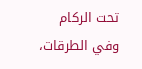تحت الركام وفي الطرقات،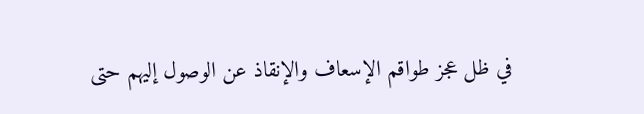في ظل عجز طواقم الإسعاف والإنقاذ عن الوصول إليهم حتى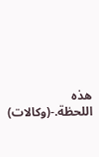هذه اللحظة.-(وكالات)